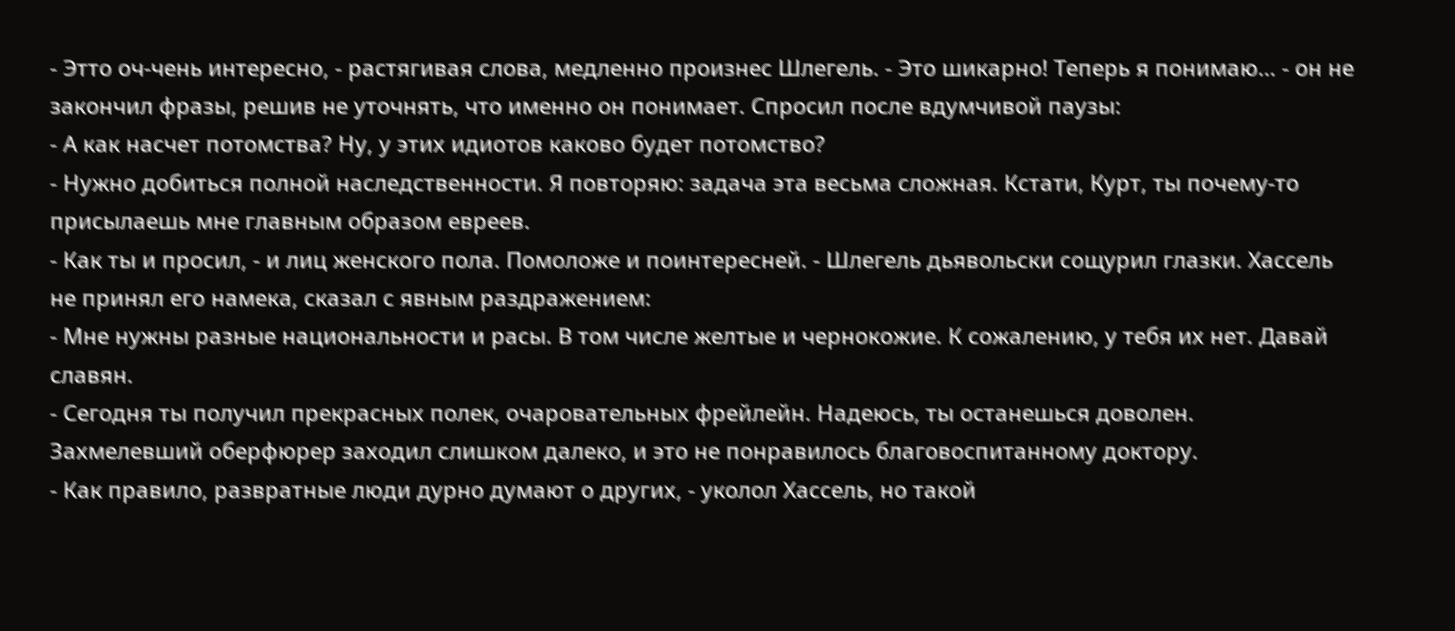- Этто оч-чень интересно, - растягивая слова, медленно произнес Шлегель. - Это шикарно! Теперь я понимаю… - он не закончил фразы, решив не уточнять, что именно он понимает. Спросил после вдумчивой паузы:
- А как насчет потомства? Ну, у этих идиотов каково будет потомство?
- Нужно добиться полной наследственности. Я повторяю: задача эта весьма сложная. Кстати, Курт, ты почему-то присылаешь мне главным образом евреев.
- Как ты и просил, - и лиц женского пола. Помоложе и поинтересней. - Шлегель дьявольски сощурил глазки. Хассель не принял его намека, сказал с явным раздражением:
- Мне нужны разные национальности и расы. В том числе желтые и чернокожие. К сожалению, у тебя их нет. Давай славян.
- Сегодня ты получил прекрасных полек, очаровательных фрейлейн. Надеюсь, ты останешься доволен.
Захмелевший оберфюрер заходил слишком далеко, и это не понравилось благовоспитанному доктору.
- Как правило, развратные люди дурно думают о других, - уколол Хассель, но такой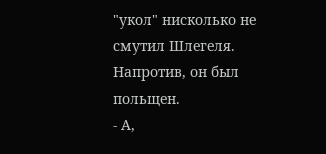"укол" нисколько не смутил Шлегеля. Напротив, он был польщен.
- А,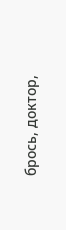брось, доктор,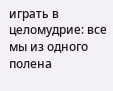играть в целомудрие: все мы из одного полена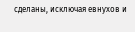сделаны, исключая евнухов и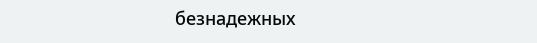безнадежных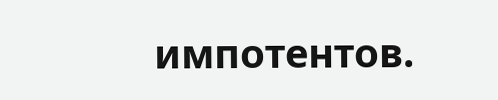импотентов.